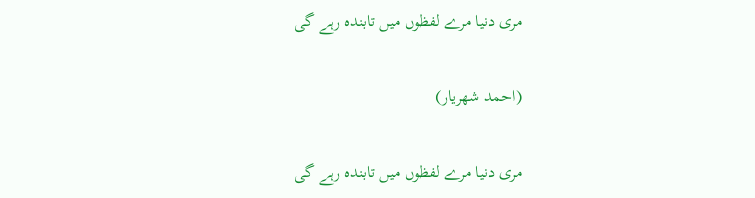مری دنیا مرے لفظوں میں تابندہ رہے گی

(احمد شهریار)

مری دنیا مرے لفظوں میں تابندہ رہے گی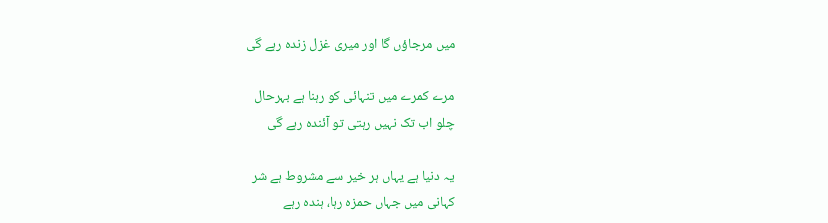میں مرجاؤں گا اور میری غزل زندہ رہے گی

مرے کمرے میں تنہائی کو رہنا ہے بہرحال
چلو اب تک نہیں رہتی تو آئندہ رہے گی

یہ دنیا ہے یہاں ہر خیر سے مشروط ہے شر
کہانی میں جہاں حمزہ رہا، ہندہ رہے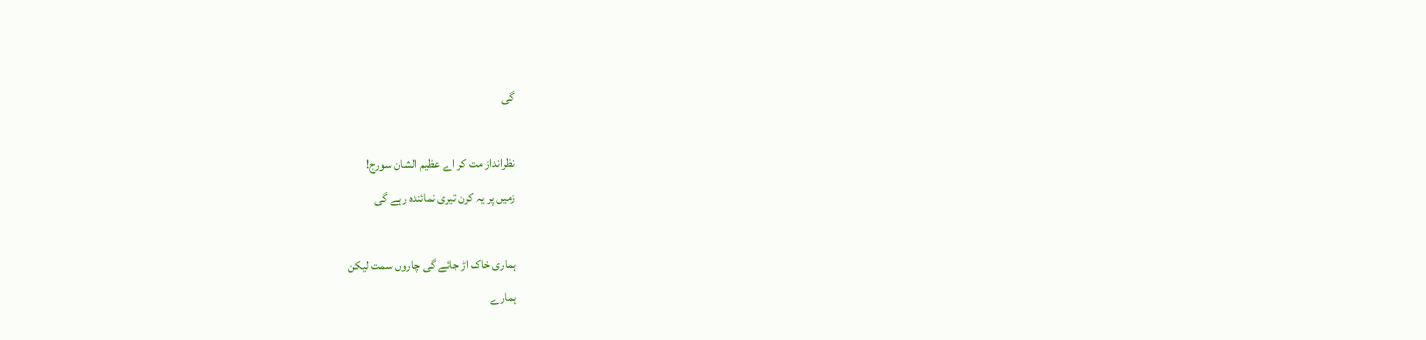گی

نظرانداز مت کر اے عظیم الشان سورج!
زمیں پر یہ کرن تیری نمائندہ رہے گی

ہماری خاک اڑ جائے گی چاروں سمت لیکن
ہمارے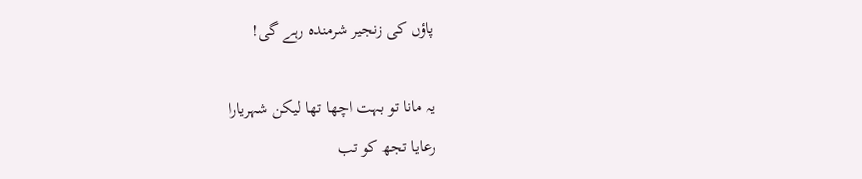پاؤں کی زنجیر شرمندہ رہے گی!

یہ مانا تو بہت اچھا تھا لیکن شہریارا
رعایا تجھ کو تب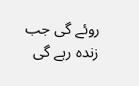روئے گی جب زندہ رہے گی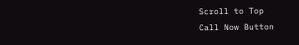Scroll to Top
Call Now Button